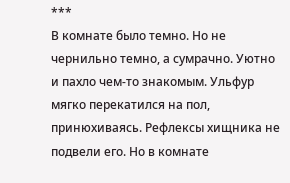***
В комнате было темно. Но не чернильно темно, а сумрачно. Уютно и пахло чем-то знакомым. Ульфур мягко перекатился на пол, принюхиваясь. Рефлексы хищника не подвели его. Но в комнате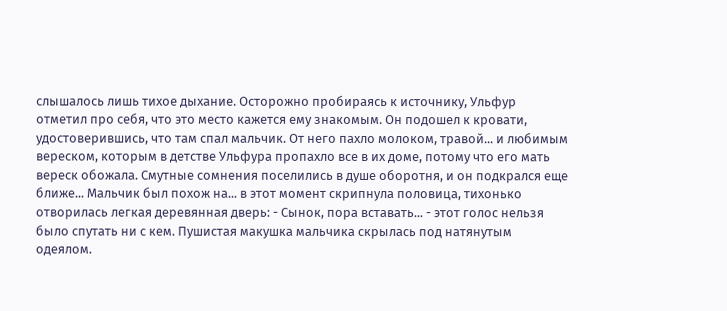слышалось лишь тихое дыхание. Осторожно пробираясь к источнику, Ульфур отметил про себя, что это место кажется ему знакомым. Он подошел к кровати, удостоверившись, что там спал мальчик. От него пахло молоком, травой... и любимым вереском, которым в детстве Ульфура пропахло все в их доме, потому что его мать вереск обожала. Смутные сомнения поселились в душе оборотня, и он подкрался еще ближе... Мальчик был похож на... в этот момент скрипнула половица, тихонько отворилась легкая деревянная дверь: - Сынок, пора вставать... - этот голос нельзя было спутать ни с кем. Пушистая макушка мальчика скрылась под натянутым одеялом.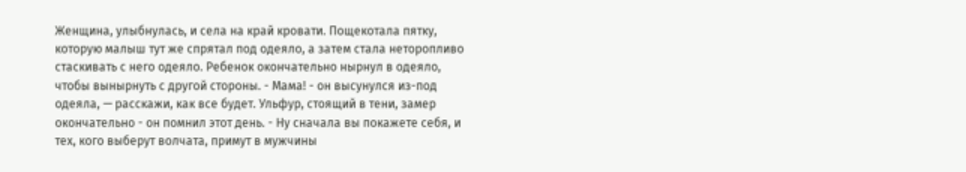Женщина, улыбнулась, и села на край кровати. Пощекотала пятку, которую малыш тут же спрятал под одеяло, а затем стала неторопливо стаскивать с него одеяло. Ребенок окончательно нырнул в одеяло, чтобы вынырнуть с другой стороны. - Мама! - он высунулся из-под одеяла, — расскажи, как все будет. Ульфур, стоящий в тени, замер окончательно - он помнил этот день. - Ну сначала вы покажете себя, и тех, кого выберут волчата, примут в мужчины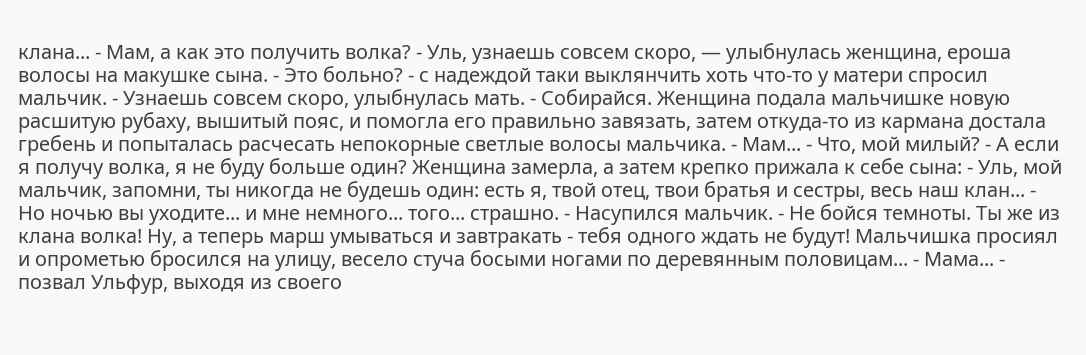клана... - Мам, а как это получить волка? - Уль, узнаешь совсем скоро, — улыбнулась женщина, ероша волосы на макушке сына. - Это больно? - с надеждой таки выклянчить хоть что-то у матери спросил мальчик. - Узнаешь совсем скоро, улыбнулась мать. - Собирайся. Женщина подала мальчишке новую расшитую рубаху, вышитый пояс, и помогла его правильно завязать, затем откуда-то из кармана достала гребень и попыталась расчесать непокорные светлые волосы мальчика. - Мам... - Что, мой милый? - А если я получу волка, я не буду больше один? Женщина замерла, а затем крепко прижала к себе сына: - Уль, мой мальчик, запомни, ты никогда не будешь один: есть я, твой отец, твои братья и сестры, весь наш клан... - Но ночью вы уходите... и мне немного... того... страшно. - Насупился мальчик. - Не бойся темноты. Ты же из клана волка! Ну, а теперь марш умываться и завтракать - тебя одного ждать не будут! Мальчишка просиял и опрометью бросился на улицу, весело стуча босыми ногами по деревянным половицам... - Мама... - позвал Ульфур, выходя из своего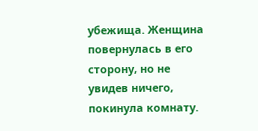убежища. Женщина повернулась в его сторону, но не увидев ничего, покинула комнату.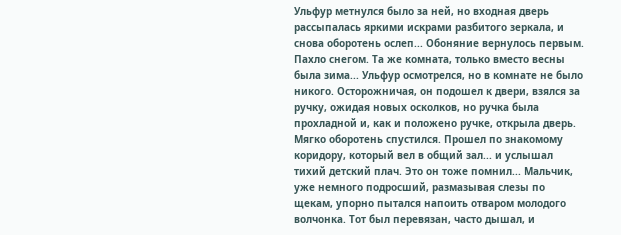Ульфур метнулся было за ней, но входная дверь рассыпалась яркими искрами разбитого зеркала, и снова оборотень ослеп... Обоняние вернулось первым. Пахло снегом. Та же комната, только вместо весны была зима... Ульфур осмотрелся, но в комнате не было никого. Осторожничая, он подошел к двери, взялся за ручку, ожидая новых осколков, но ручка была прохладной и, как и положено ручке, открыла дверь. Мягко оборотень спустился. Прошел по знакомому коридору, который вел в общий зал... и услышал тихий детский плач. Это он тоже помнил... Мальчик, уже немного подросший, размазывая слезы по щекам, упорно пытался напоить отваром молодого волчонка. Тот был перевязан, часто дышал, и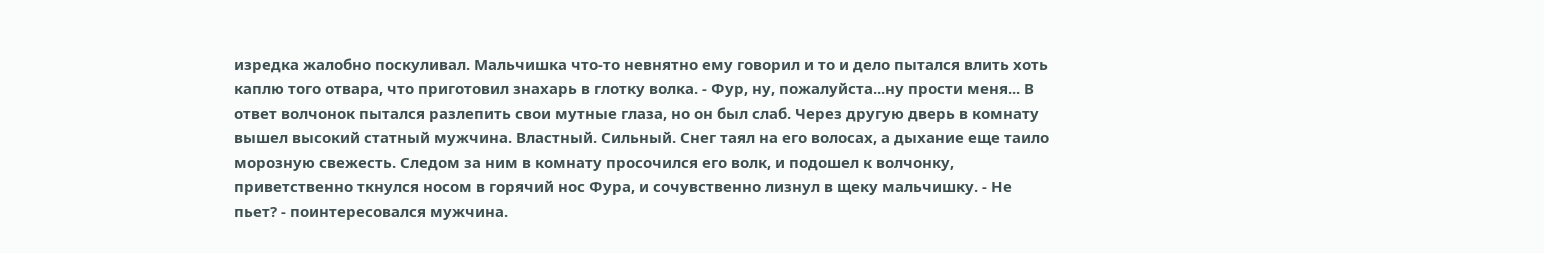изредка жалобно поскуливал. Мальчишка что-то невнятно ему говорил и то и дело пытался влить хоть каплю того отвара, что приготовил знахарь в глотку волка. - Фур, ну, пожалуйста...ну прости меня... В ответ волчонок пытался разлепить свои мутные глаза, но он был слаб. Через другую дверь в комнату вышел высокий статный мужчина. Властный. Сильный. Снег таял на его волосах, а дыхание еще таило морозную свежесть. Следом за ним в комнату просочился его волк, и подошел к волчонку, приветственно ткнулся носом в горячий нос Фура, и сочувственно лизнул в щеку мальчишку. - Не пьет? - поинтересовался мужчина.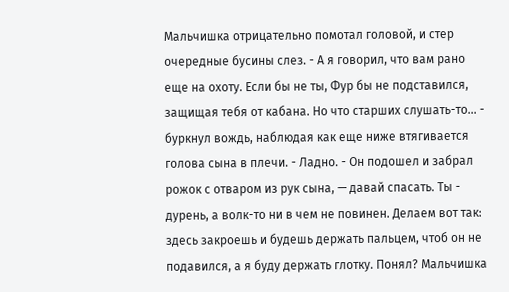Мальчишка отрицательно помотал головой, и стер очередные бусины слез. - А я говорил, что вам рано еще на охоту. Если бы не ты, Фур бы не подставился, защищая тебя от кабана. Но что старших слушать-то... - буркнул вождь, наблюдая как еще ниже втягивается голова сына в плечи. - Ладно. - Он подошел и забрал рожок с отваром из рук сына, — давай спасать. Ты - дурень, а волк-то ни в чем не повинен. Делаем вот так: здесь закроешь и будешь держать пальцем, чтоб он не подавился, а я буду держать глотку. Понял? Мальчишка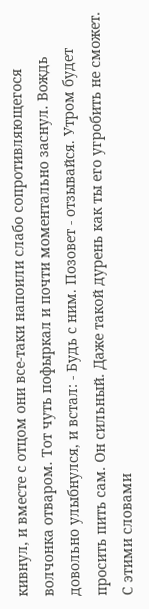кивнул, и вместе с отцом они все-таки напоили слабо сопротивляющегося волчонка отваром. Тот чуть пофыркал и почти моментально заснул. Вождь довольно улыбнулся, и встал: - Будь с ним. Позовет - отзывайся. Утром будет просить пить сам. Он сильный. Даже такой дурень как ты его угробить не сможет. С этими словами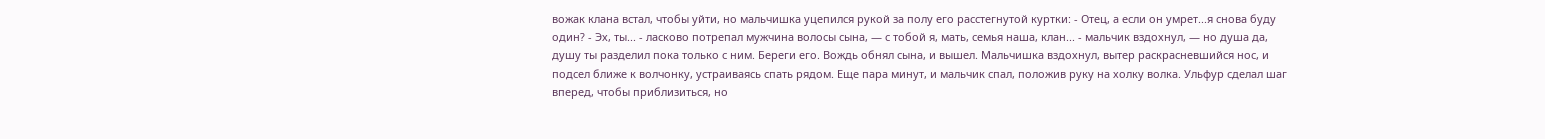вожак клана встал, чтобы уйти, но мальчишка уцепился рукой за полу его расстегнутой куртки: - Отец, а если он умрет...я снова буду один? - Эх, ты... - ласково потрепал мужчина волосы сына, — с тобой я, мать, семья наша, клан... - мальчик вздохнул, — но душа да, душу ты разделил пока только с ним. Береги его. Вождь обнял сына, и вышел. Мальчишка вздохнул, вытер раскрасневшийся нос, и подсел ближе к волчонку, устраиваясь спать рядом. Еще пара минут, и мальчик спал, положив руку на холку волка. Ульфур сделал шаг вперед, чтобы приблизиться, но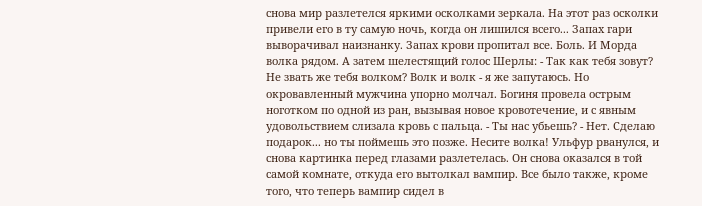снова мир разлетелся яркими осколками зеркала. На этот раз осколки привели его в ту самую ночь, когда он лишился всего... Запах гари выворачивал наизнанку. Запах крови пропитал все. Боль. И Морда волка рядом. А затем шелестящий голос Шерлы: - Так как тебя зовут? Не звать же тебя волком? Волк и волк - я же запутаюсь. Но окровавленный мужчина упорно молчал. Богиня провела острым ноготком по одной из ран, вызывая новое кровотечение, и с явным удовольствием слизала кровь с пальца. - Ты нас убьешь? - Нет. Сделаю подарок... но ты поймешь это позже. Несите волка! Ульфур рванулся, и снова картинка перед глазами разлетелась. Он снова оказался в той самой комнате, откуда его вытолкал вампир. Все было также, кроме того, что теперь вампир сидел в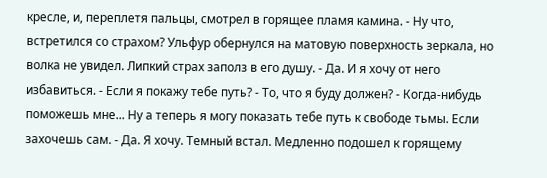кресле, и, переплетя пальцы, смотрел в горящее пламя камина. - Ну что, встретился со страхом? Ульфур обернулся на матовую поверхность зеркала, но волка не увидел. Липкий страх заполз в его душу. - Да. И я хочу от него избавиться. - Если я покажу тебе путь? - То, что я буду должен? - Когда-нибудь поможешь мне... Ну а теперь я могу показать тебе путь к свободе тьмы. Если захочешь сам. - Да. Я хочу. Темный встал. Медленно подошел к горящему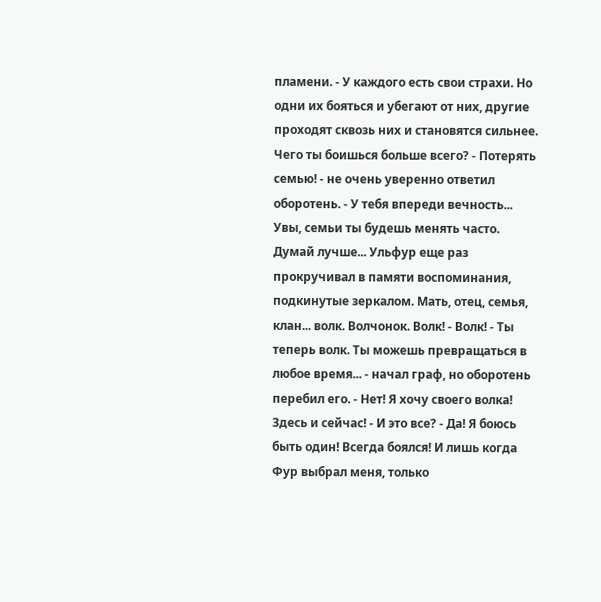пламени. - У каждого есть свои страхи. Но одни их бояться и убегают от них, другие проходят сквозь них и становятся сильнее. Чего ты боишься больше всего? - Потерять семью! - не очень уверенно ответил оборотень. - У тебя впереди вечность... Увы, семьи ты будешь менять часто. Думай лучше... Ульфур еще раз прокручивал в памяти воспоминания, подкинутые зеркалом. Мать, отец, семья, клан... волк. Волчонок. Волк! - Волк! - Ты теперь волк. Ты можешь превращаться в любое время... - начал граф, но оборотень перебил его. - Нет! Я хочу своего волка! Здесь и сейчас! - И это все? - Да! Я боюсь быть один! Всегда боялся! И лишь когда Фур выбрал меня, только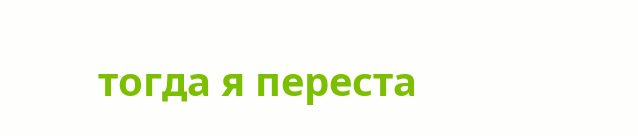тогда я переста